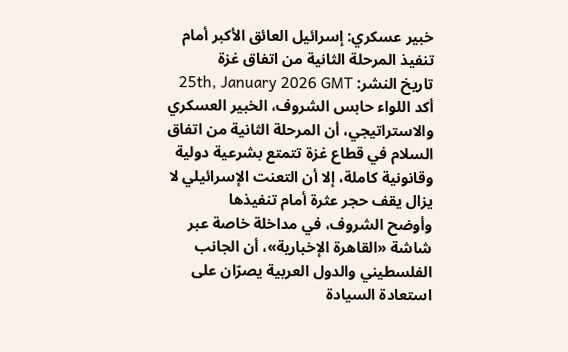خبير عسكري: إسرائيل العائق الأكبر أمام تنفيذ المرحلة الثانية من اتفاق غزة
تاريخ النشر: 25th, January 2026 GMT
أكد اللواء حابس الشروف، الخبير العسكري والاستراتيجي، أن المرحلة الثانية من اتفاق السلام في قطاع غزة تتمتع بشرعية دولية وقانونية كاملة، إلا أن التعنت الإسرائيلي لا يزال يقف حجر عثرة أمام تنفيذها
وأوضح الشروف، في مداخلة خاصة عبر شاشة «القاهرة الإخبارية»، أن الجانب الفلسطيني والدول العربية يصرّان على استعادة السيادة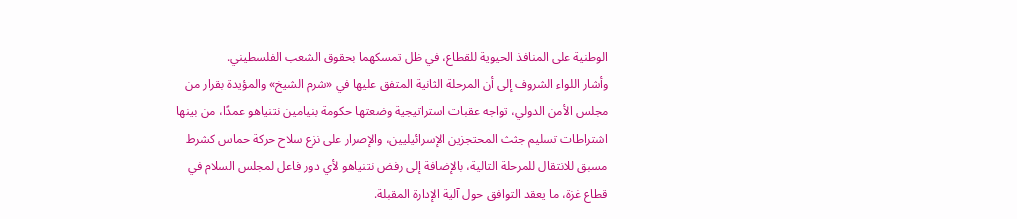الوطنية على المنافذ الحيوية للقطاع، في ظل تمسكهما بحقوق الشعب الفلسطيني.
وأشار اللواء الشروف إلى أن المرحلة الثانية المتفق عليها في «شرم الشيخ» والمؤيدة بقرار من مجلس الأمن الدولي، تواجه عقبات استراتيجية وضعتها حكومة بنيامين نتنياهو عمدًا، من بينها اشتراطات تسليم جثث المحتجزين الإسرائيليين، والإصرار على نزع سلاح حركة حماس كشرط مسبق للانتقال للمرحلة التالية، بالإضافة إلى رفض نتنياهو لأي دور فاعل لمجلس السلام في قطاع غزة، ما يعقد التوافق حول آلية الإدارة المقبلة.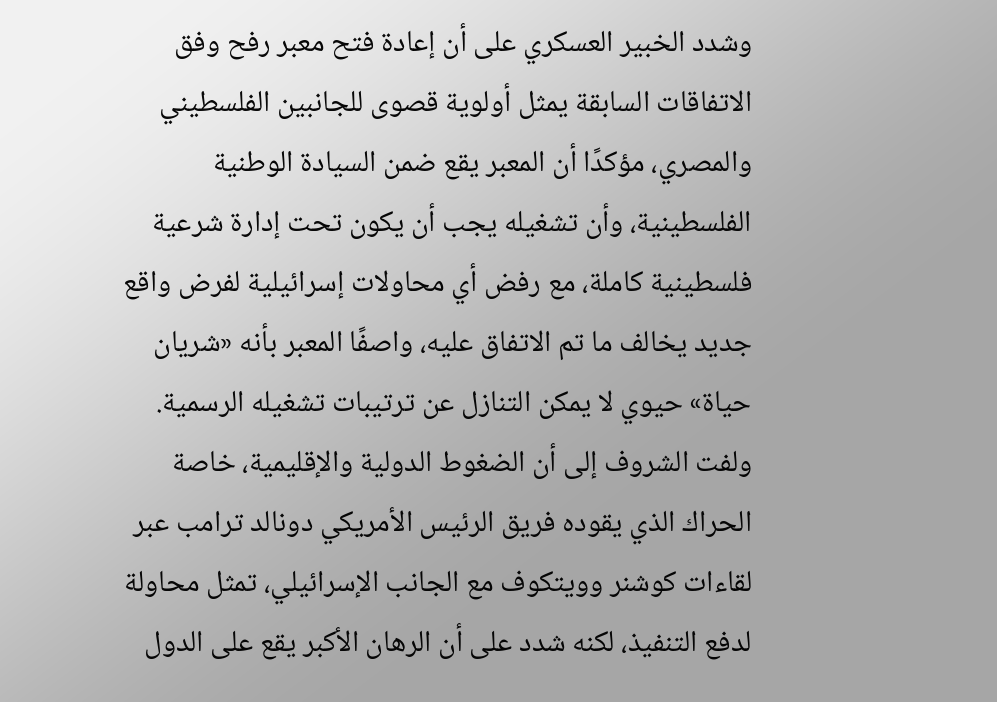وشدد الخبير العسكري على أن إعادة فتح معبر رفح وفق الاتفاقات السابقة يمثل أولوية قصوى للجانبين الفلسطيني والمصري، مؤكدًا أن المعبر يقع ضمن السيادة الوطنية الفلسطينية، وأن تشغيله يجب أن يكون تحت إدارة شرعية فلسطينية كاملة، مع رفض أي محاولات إسرائيلية لفرض واقع جديد يخالف ما تم الاتفاق عليه، واصفًا المعبر بأنه «شريان حياة» حيوي لا يمكن التنازل عن ترتيبات تشغيله الرسمية.
ولفت الشروف إلى أن الضغوط الدولية والإقليمية، خاصة الحراك الذي يقوده فريق الرئيس الأمريكي دونالد ترامب عبر لقاءات كوشنر وويتكوف مع الجانب الإسرائيلي، تمثل محاولة لدفع التنفيذ، لكنه شدد على أن الرهان الأكبر يقع على الدول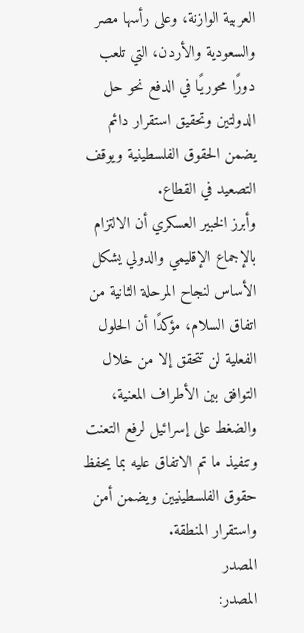العربية الوازنة، وعلى رأسها مصر والسعودية والأردن، التي تلعب دورًا محوريًا في الدفع نحو حل الدولتين وتحقيق استقرار دائم يضمن الحقوق الفلسطينية ويوقف التصعيد في القطاع.
وأبرز الخبير العسكري أن الالتزام بالإجماع الإقليمي والدولي يشكل الأساس لنجاح المرحلة الثانية من اتفاق السلام، مؤكدًا أن الحلول الفعلية لن تتحقق إلا من خلال التوافق بين الأطراف المعنية، والضغط على إسرائيل لرفع التعنت وتنفيذ ما تم الاتفاق عليه بما يحفظ حقوق الفلسطينيين ويضمن أمن واستقرار المنطقة.
المصدر
المصدر: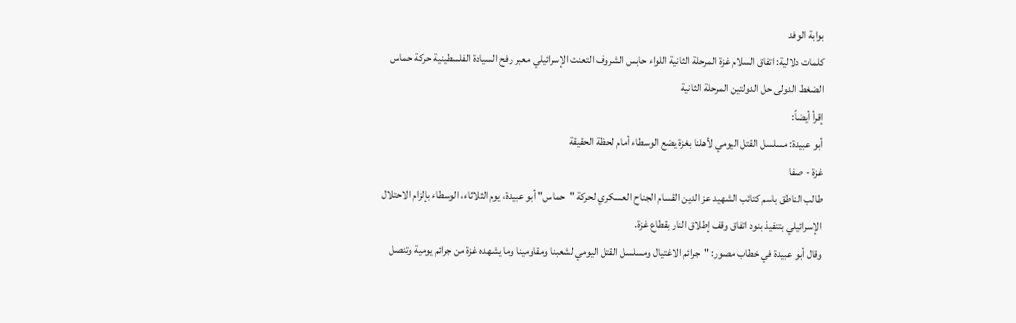بوابة الوفد
كلمات دلالية: اتفاق السلام غزة المرحلة الثانية اللواء حابس الشروف التعنت الإسرائيلي معبر رفح السيادة الفلسطينية حركة حماس الضغط الدولى حل الدولتين المرحلة الثانیة
إقرأ أيضاً:
أبو عبيدة: مسلسل القتل اليومي لأهلنا بغزة يضع الوسطاء أمام لحظة الحقيقة
غزة - صفا
طالب الناطق باسم كتائب الشهيد عز الدين القسام الجناح العسكري لحركة "حماس" أبو عبيدة، يوم الثلاثاء، الوسطاء بإلزام الاحتلال الإسرائيلي بتنفيذ بنود اتفاق وقف إطلاق النار بقطاع غزة.
وقال أبو عبيدة في خطاب مصور: "جرائم الاغتيال ومسلسل القتل اليومي لشعبنا ومقاومينا وما يشهده غزة من جرائم يومية وتنصل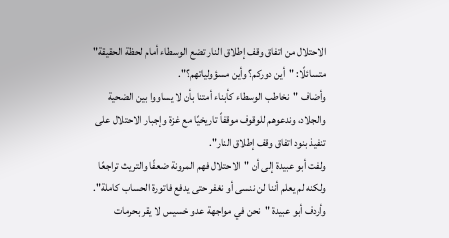الاحتلال من اتفاق وقف إطلاق النار تضع الوسطاء أمام لحظة الحقيقة" متسائلًا: "أين دوركم؟ وأين مسؤولياتهم؟".
وأضاف "نخاطب الوسطاء كأبناء أمتنا بأن لا يساووا بين الضحية والجلاد، وندعوهم للوقوف موقفاً تاريخيًا مع غزة وإجبار الاحتلال على تنفيذ بنود اتفاق وقف إطلاق النار".
ولفت أبو عبيدة إلى أن "الاحتلال فهم المرونة ضعفًا والتريث تراجعًا ولكنه لم يعلم أننا لن ننسى أو نغفر حتى يدفع فاتورة الحساب كاملة".
وأردف أبو عبيدة "نحن في مواجهة عدو خسيس لا يقر بحرمات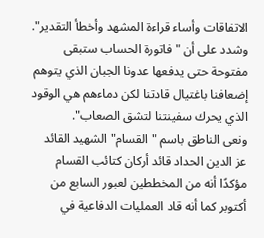الاتفاقات وأساء قراءة المشهد وأخطأ التقدير".
وشدد على أن "فاتورة الحساب ستبقى مفتوحة حتى يدفعها عدونا الجبان الذي يتوهم إضعافنا باغتيال قادتنا لكن دماءهم هي الوقود الذي يحرك سفينتنا لتشق الصعاب".
ونعى الناطق باسم "القسام" الشهيد القائد عز الدين الحداد قائد أركان كتائب القسام مؤكدًا أنه من المخططين لعبور السابع من أكتوبر كما أنه قاد العمليات الدفاعية في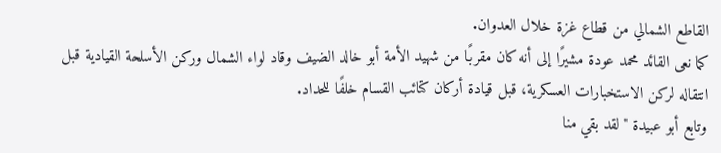القاطع الشمالي من قطاع غزة خلال العدوان.
كما نعى القائد محمد عودة مشيرًا إلى أنه كان مقربًا من شهيد الأمة أبو خالد الضيف وقاد لواء الشمال وركن الأسلحة القيادية قبل انتقاله لركن الاستخبارات العسكرية، قبل قيادة أركان كتائب القسام خلفًا للحداد.
وتابع أبو عبيدة "لقد بقي منا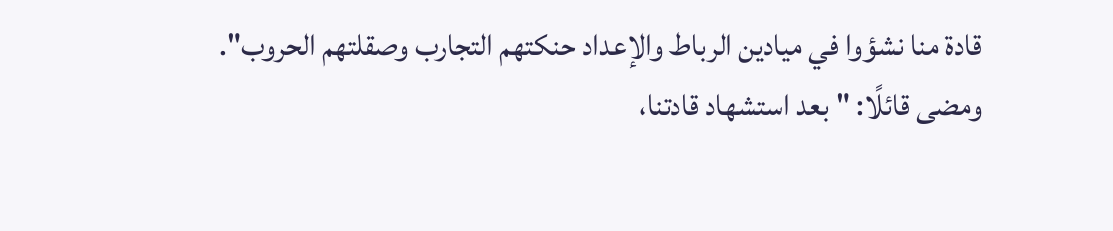قادة منا نشؤوا في ميادين الرباط والإعداد حنكتهم التجارب وصقلتهم الحروب".
ومضى قائلًا: "بعد استشهاد قادتنا،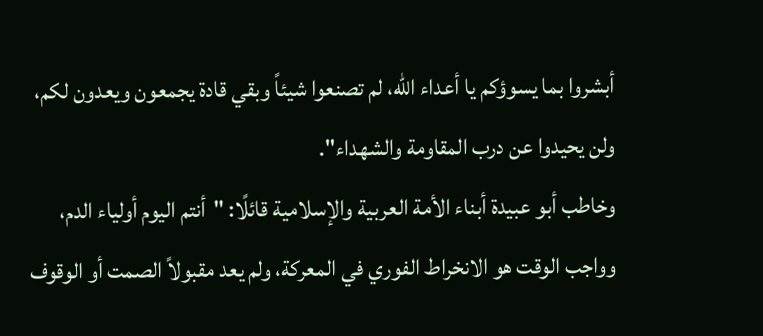أبشروا بما يسوؤكم يا أعداء الله، لم تصنعوا شيئاً وبقي قادة يجمعون ويعدون لكم، ولن يحيدوا عن درب المقاومة والشهداء".
وخاطب أبو عبيدة أبناء الأمة العربية والإسلامية قائلًا: "أنتم اليوم أولياء الدم، وواجب الوقت هو الانخراط الفوري في المعركة، ولم يعد مقبولاً الصمت أو الوقوف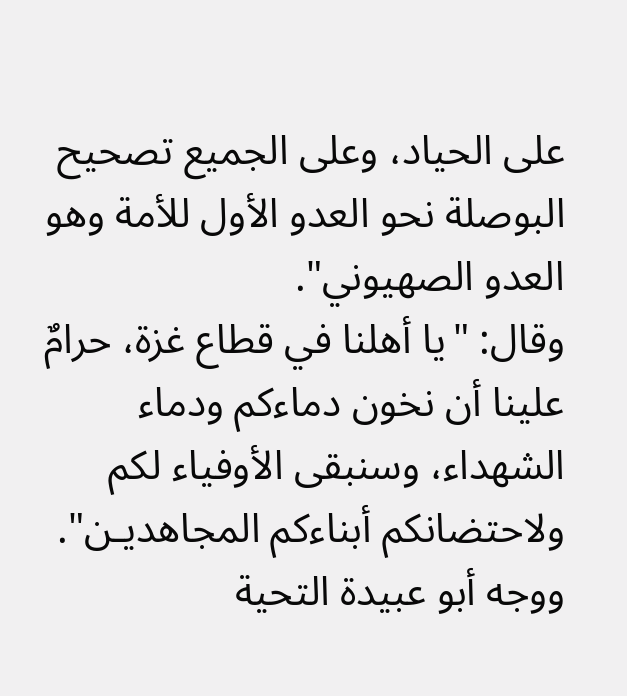على الحياد، وعلى الجميع تصحيح البوصلة نحو العدو الأول للأمة وهو العدو الصهيوني".
وقال: "يا أهلنا في قطاع غزة، حرامٌ علينا أن نخون دماءكم ودماء الشهداء، وسنبقى الأوفياء لكم ولاحتضانكم أبناءكم المجاهديـن".
ووجه أبو عبيدة التحية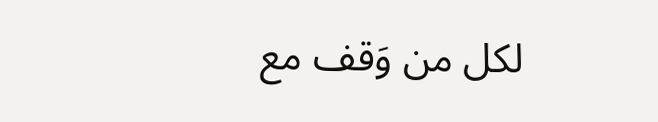لكل من وَقف مع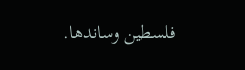فلسطين وساندها.